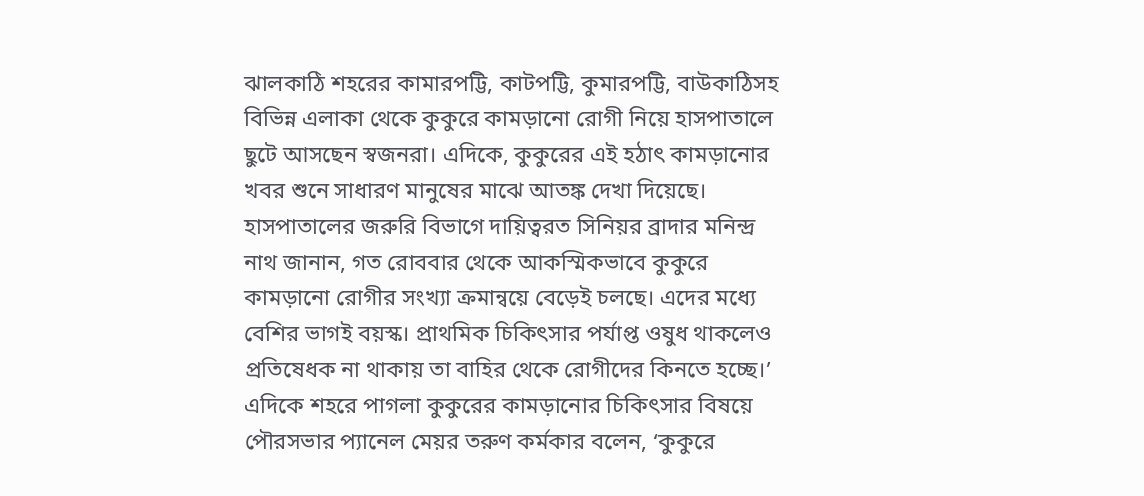ঝালকাঠি শহরের কামারপট্টি, কাটপট্টি, কুমারপট্টি, বাউকাঠিসহ বিভিন্ন এলাকা থেকে কুকুরে কামড়ানো রোগী নিয়ে হাসপাতালে ছুটে আসছেন স্বজনরা। এদিকে, কুকুরের এই হঠাৎ কামড়ানোর খবর শুনে সাধারণ মানুষের মাঝে আতঙ্ক দেখা দিয়েছে।
হাসপাতালের জরুরি বিভাগে দায়িত্বরত সিনিয়র ব্রাদার মনিন্দ্র নাথ জানান, গত রোববার থেকে আকস্মিকভাবে কুকুরে কামড়ানো রোগীর সংখ্যা ক্রমান্বয়ে বেড়েই চলছে। এদের মধ্যে বেশির ভাগই বয়স্ক। প্রাথমিক চিকিৎসার পর্যাপ্ত ওষুধ থাকলেও প্রতিষেধক না থাকায় তা বাহির থেকে রোগীদের কিনতে হচ্ছে।’
এদিকে শহরে পাগলা কুকুরের কামড়ানোর চিকিৎসার বিষয়ে পৌরসভার প্যানেল মেয়র তরুণ কর্মকার বলেন, ‘কুকুরে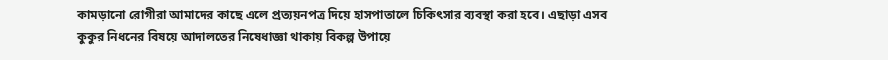কামড়ানো রোগীরা আমাদের কাছে এলে প্রত্যয়নপত্র দিয়ে হাসপাতালে চিকিৎসার ব্যবস্থা করা হবে। এছাড়া এসব কুকুর নিধনের বিষয়ে আদালতের নিষেধাজ্ঞা থাকায় বিকল্প উপায়ে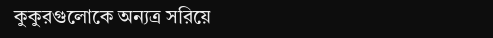কুকুরগুলোকে অন্যত্র সরিয়ে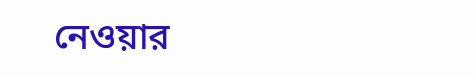নেওয়ার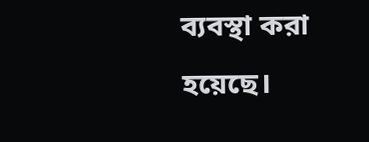ব্যবস্থা করা হয়েছে।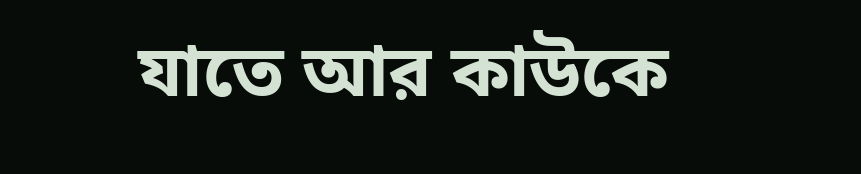যাতে আর কাউকে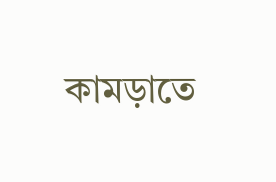কামড়াতে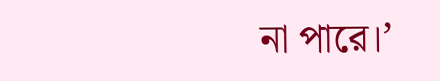না পারে।’